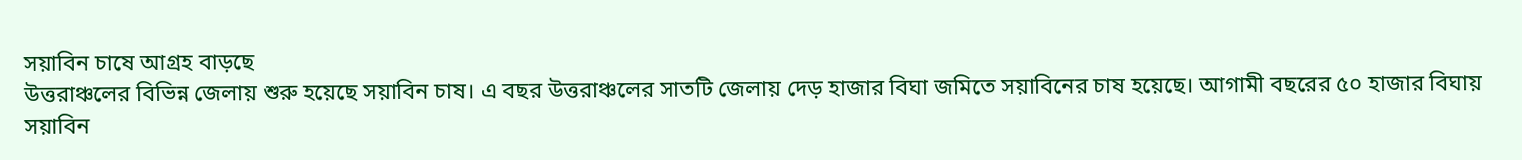সয়াবিন চাষে আগ্রহ বাড়ছে
উত্তরাঞ্চলের বিভিন্ন জেলায় শুরু হয়েছে সয়াবিন চাষ। এ বছর উত্তরাঞ্চলের সাতটি জেলায় দেড় হাজার বিঘা জমিতে সয়াবিনের চাষ হয়েছে। আগামী বছরের ৫০ হাজার বিঘায় সয়াবিন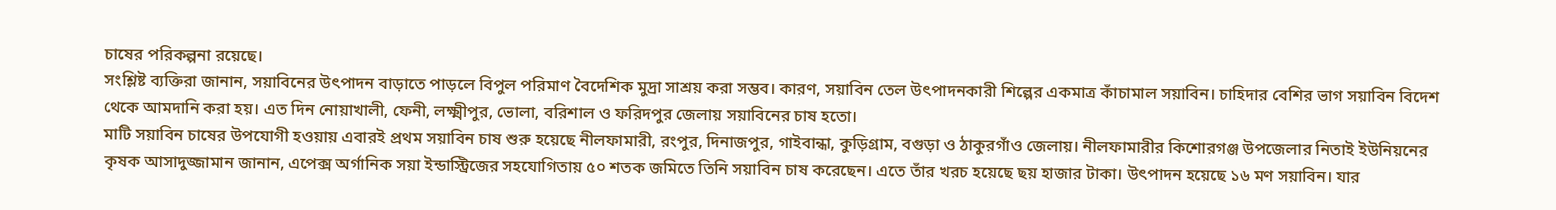চাষের পরিকল্পনা রয়েছে।
সংশ্লিষ্ট ব্যক্তিরা জানান, সয়াবিনের উৎপাদন বাড়াতে পাড়লে বিপুল পরিমাণ বৈদেশিক মুদ্রা সাশ্রয় করা সম্ভব। কারণ, সয়াবিন তেল উৎপাদনকারী শিল্পের একমাত্র কাঁচামাল সয়াবিন। চাহিদার বেশির ভাগ সয়াবিন বিদেশ থেকে আমদানি করা হয়। এত দিন নোয়াখালী, ফেনী, লক্ষ্মীপুর, ভোলা, বরিশাল ও ফরিদপুর জেলায় সয়াবিনের চাষ হতো।
মাটি সয়াবিন চাষের উপযোগী হওয়ায় এবারই প্রথম সয়াবিন চাষ শুরু হয়েছে নীলফামারী, রংপুর, দিনাজপুর, গাইবান্ধা, কুড়িগ্রাম, বগুড়া ও ঠাকুরগাঁও জেলায়। নীলফামারীর কিশোরগঞ্জ উপজেলার নিতাই ইউনিয়নের কৃষক আসাদুজ্জামান জানান, এপেক্স অর্গানিক সয়া ইন্ডাস্ট্রিজের সহযোগিতায় ৫০ শতক জমিতে তিনি সয়াবিন চাষ করেছেন। এতে তাঁর খরচ হয়েছে ছয় হাজার টাকা। উৎপাদন হয়েছে ১৬ মণ সয়াবিন। যার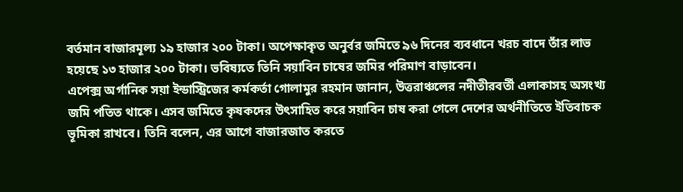বর্তমান বাজারমূল্য ১৯ হাজার ২০০ টাকা। অপেক্ষাকৃত অনুর্বর জমিতে ৯৬ দিনের ব্যবধানে খরচ বাদে তাঁর লাভ হয়েছে ১৩ হাজার ২০০ টাকা। ভবিষ্যতে তিনি সয়াবিন চাষের জমির পরিমাণ বাড়াবেন।
এপেক্স অর্গানিক সয়া ইন্ডাস্ট্রিজের কর্মকর্তা গোলামুর রহমান জানান, উত্তরাঞ্চলের নদীতীরবর্তী এলাকাসহ অসংখ্য জমি পতিত থাকে। এসব জমিতে কৃষকদের উৎসাহিত করে সয়াবিন চাষ করা গেলে দেশের অর্থনীতিতে ইতিবাচক ভূমিকা রাখবে। তিনি বলেন, এর আগে বাজারজাত করতে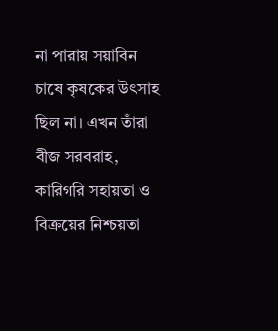না পারায় সয়াবিন চাষে কৃষকের উৎসাহ ছিল না। এখন তাঁরা বীজ সরবরাহ, কারিগরি সহায়তা ও বিক্রয়ের নিশ্চয়তা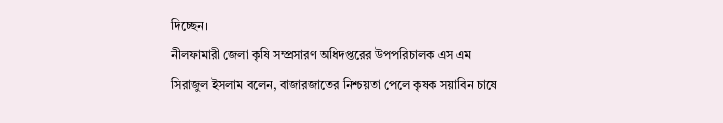দিচ্ছেন।
নীলফামারী জেলা কৃষি সম্প্রসারণ অধিদপ্তরের উপপরিচালক এস এম সিরাজুল ইসলাম বলেন, বাজারজাতের নিশ্চয়তা পেলে কৃষক সয়াবিন চাষে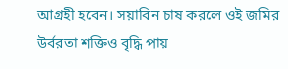আগ্রহী হবেন। সয়াবিন চাষ করলে ওই জমির উর্বরতা শক্তিও বৃদ্ধি পায়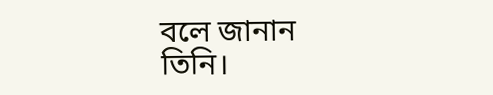বলে জানান তিনি।